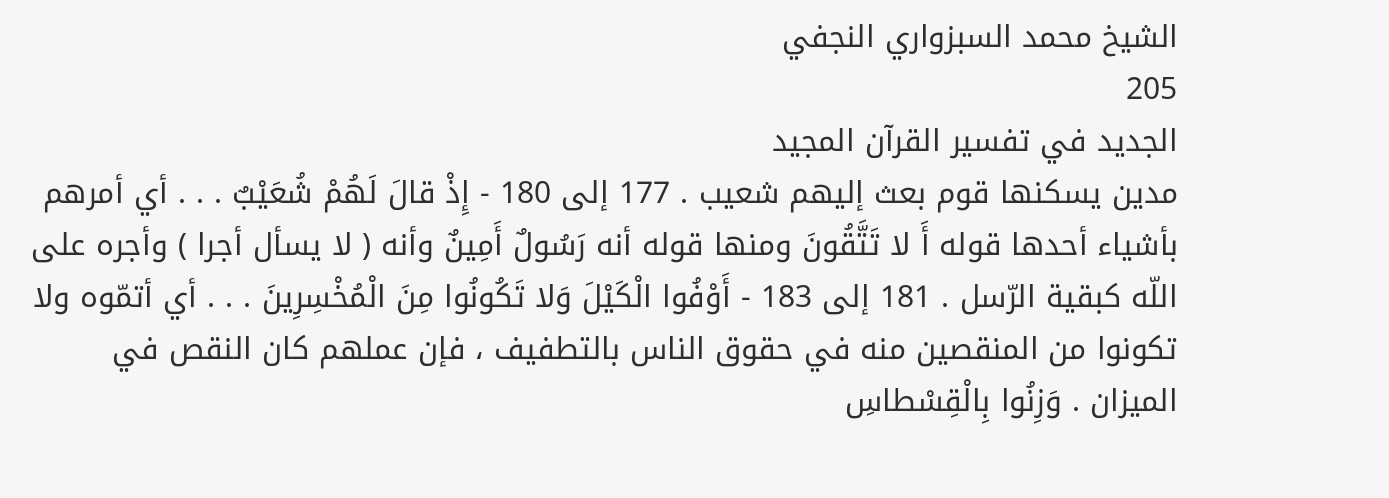الشيخ محمد السبزواري النجفي
205
الجديد في تفسير القرآن المجيد
مدين يسكنها قوم بعث إليهم شعيب . 177 إلى 180 - إِذْ قالَ لَهُمْ شُعَيْبٌ . . . أي أمرهم بأشياء أحدها قوله أَ لا تَتَّقُونَ ومنها قوله أنه رَسُولٌ أَمِينٌ وأنه ( لا يسأل أجرا ) وأجره على اللّه كبقية الرّسل . 181 إلى 183 - أَوْفُوا الْكَيْلَ وَلا تَكُونُوا مِنَ الْمُخْسِرِينَ . . . أي أتمّوه ولا تكونوا من المنقصين منه في حقوق الناس بالتطفيف ، فإن عملهم كان النقص في الميزان . وَزِنُوا بِالْقِسْطاسِ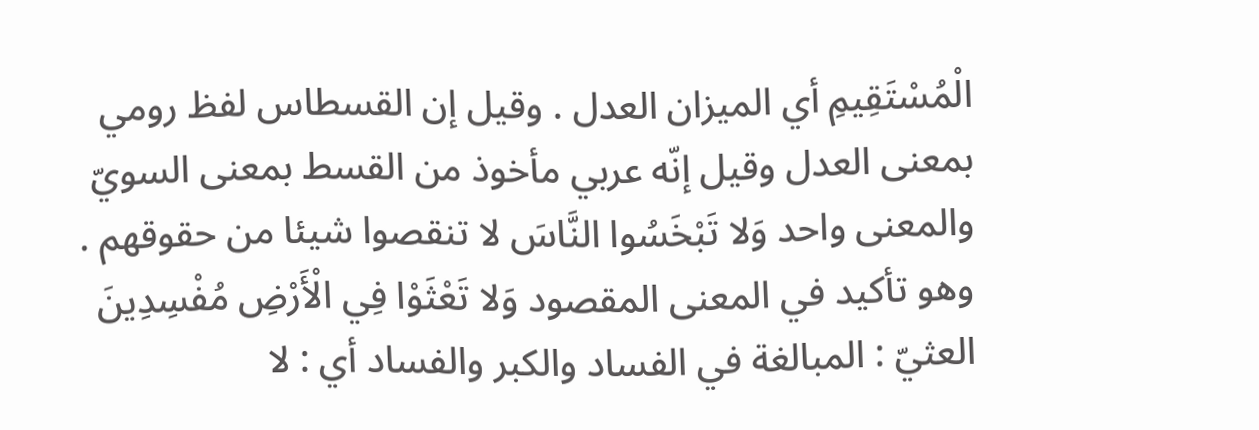الْمُسْتَقِيمِ أي الميزان العدل . وقيل إن القسطاس لفظ رومي بمعنى العدل وقيل إنّه عربي مأخوذ من القسط بمعنى السويّ والمعنى واحد وَلا تَبْخَسُوا النَّاسَ لا تنقصوا شيئا من حقوقهم . وهو تأكيد في المعنى المقصود وَلا تَعْثَوْا فِي الْأَرْضِ مُفْسِدِينَ العثيّ : المبالغة في الفساد والكبر والفساد أي : لا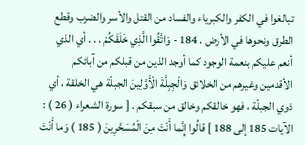تبالغوا في الكفر والكبرياء والفساد من القتل والأسر والضرب وقطع الطرق ونحوها في الأرض . 184 - وَاتَّقُوا الَّذِي خَلَقَكُمْ . . . أي الذي أنعم عليكم بنعمة الوجود كما أوجد الذين من قبلكم من آبائكم الأقدمين وغيرهم من الخلائق وَالْجِبِلَّةَ الْأَوَّلِينَ الجبلّة هي الخلقة ، أي ذوي الجبلّة ، فهو خالقكم وخالق من سبقكم . [ سورة الشعراء ( 26 ) : الآيات 185 إلى 188 ] قالُوا إِنَّما أَنْتَ مِنَ الْمُسَحَّرِينَ ( 185 ) وَما أَنْتَ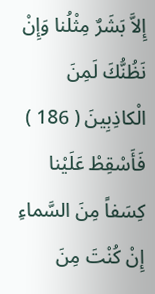إِلاَّ بَشَرٌ مِثْلُنا وَإِنْ نَظُنُّكَ لَمِنَ الْكاذِبِينَ ( 186 ) فَأَسْقِطْ عَلَيْنا كِسَفاً مِنَ السَّماءِ إِنْ كُنْتَ مِنَ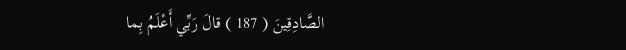الصَّادِقِينَ ( 187 ) قالَ رَبِّي أَعْلَمُ بِما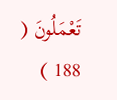تَعْمَلُونَ ( 188 )